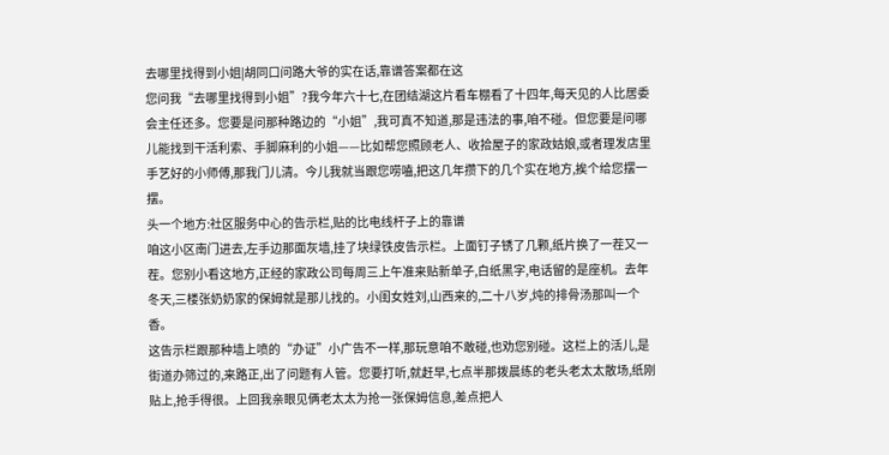去哪里找得到小姐|胡同口问路大爷的实在话,靠谱答案都在这
您问我“去哪里找得到小姐”?我今年六十七,在团结湖这片看车棚看了十四年,每天见的人比居委会主任还多。您要是问那种路边的“小姐”,我可真不知道,那是违法的事,咱不碰。但您要是问哪儿能找到干活利索、手脚麻利的小姐——比如帮您照顾老人、收拾屋子的家政姑娘,或者理发店里手艺好的小师傅,那我门儿清。今儿我就当跟您唠嗑,把这几年攒下的几个实在地方,挨个给您摆一摆。
头一个地方:社区服务中心的告示栏,贴的比电线杆子上的靠谱
咱这小区南门进去,左手边那面灰墙,挂了块绿铁皮告示栏。上面钉子锈了几颗,纸片换了一茬又一茬。您别小看这地方,正经的家政公司每周三上午准来贴新单子,白纸黑字,电话留的是座机。去年冬天,三楼张奶奶家的保姆就是那儿找的。小闺女姓刘,山西来的,二十八岁,炖的排骨汤那叫一个香。
这告示栏跟那种墙上喷的“办证”小广告不一样,那玩意咱不敢碰,也劝您别碰。这栏上的活儿,是街道办筛过的,来路正,出了问题有人管。您要打听,就赶早,七点半那拨晨练的老头老太太散场,纸刚贴上,抢手得很。上回我亲眼见俩老太太为抢一张保姆信息,差点把人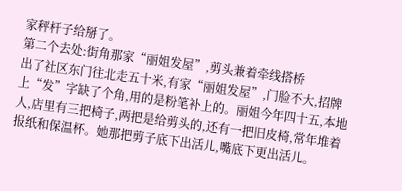家秤杆子给掰了。
第二个去处:街角那家“丽姐发屋”,剪头兼着牵线搭桥
出了社区东门往北走五十米,有家“丽姐发屋”,门脸不大,招牌上“发”字缺了个角,用的是粉笔补上的。丽姐今年四十五,本地人,店里有三把椅子,两把是给剪头的,还有一把旧皮椅,常年堆着报纸和保温杯。她那把剪子底下出活儿,嘴底下更出活儿。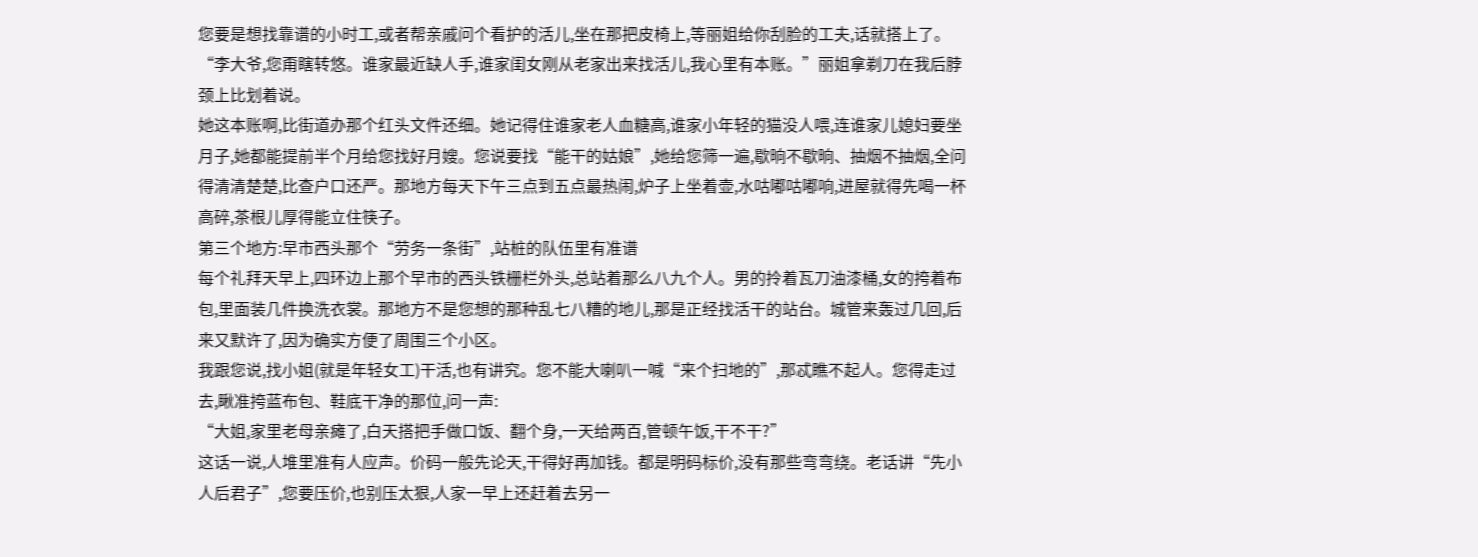您要是想找靠谱的小时工,或者帮亲戚问个看护的活儿,坐在那把皮椅上,等丽姐给你刮脸的工夫,话就搭上了。
“李大爷,您甭瞎转悠。谁家最近缺人手,谁家闺女刚从老家出来找活儿,我心里有本账。”丽姐拿剃刀在我后脖颈上比划着说。
她这本账啊,比街道办那个红头文件还细。她记得住谁家老人血糖高,谁家小年轻的猫没人喂,连谁家儿媳妇要坐月子,她都能提前半个月给您找好月嫂。您说要找“能干的姑娘”,她给您筛一遍,歇晌不歇晌、抽烟不抽烟,全问得清清楚楚,比查户口还严。那地方每天下午三点到五点最热闹,炉子上坐着壶,水咕嘟咕嘟响,进屋就得先喝一杯高碎,茶根儿厚得能立住筷子。
第三个地方:早市西头那个“劳务一条街”,站桩的队伍里有准谱
每个礼拜天早上,四环边上那个早市的西头铁栅栏外头,总站着那么八九个人。男的拎着瓦刀油漆桶,女的挎着布包,里面装几件换洗衣裳。那地方不是您想的那种乱七八糟的地儿,那是正经找活干的站台。城管来轰过几回,后来又默许了,因为确实方便了周围三个小区。
我跟您说,找小姐(就是年轻女工)干活,也有讲究。您不能大喇叭一喊“来个扫地的”,那忒瞧不起人。您得走过去,瞅准挎蓝布包、鞋底干净的那位,问一声:
“大姐,家里老母亲瘫了,白天搭把手做口饭、翻个身,一天给两百,管顿午饭,干不干?”
这话一说,人堆里准有人应声。价码一般先论天,干得好再加钱。都是明码标价,没有那些弯弯绕。老话讲“先小人后君子”,您要压价,也别压太狠,人家一早上还赶着去另一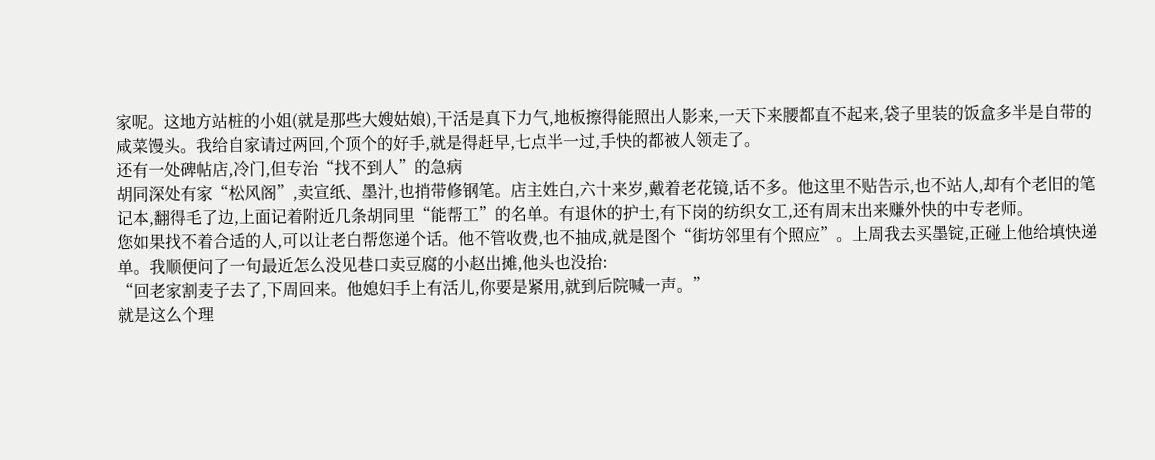家呢。这地方站桩的小姐(就是那些大嫂姑娘),干活是真下力气,地板擦得能照出人影来,一天下来腰都直不起来,袋子里装的饭盒多半是自带的咸菜馒头。我给自家请过两回,个顶个的好手,就是得赶早,七点半一过,手快的都被人领走了。
还有一处碑帖店,冷门,但专治“找不到人”的急病
胡同深处有家“松风阁”,卖宣纸、墨汁,也捎带修钢笔。店主姓白,六十来岁,戴着老花镜,话不多。他这里不贴告示,也不站人,却有个老旧的笔记本,翻得毛了边,上面记着附近几条胡同里“能帮工”的名单。有退休的护士,有下岗的纺织女工,还有周末出来赚外快的中专老师。
您如果找不着合适的人,可以让老白帮您递个话。他不管收费,也不抽成,就是图个“街坊邻里有个照应”。上周我去买墨锭,正碰上他给填快递单。我顺便问了一句最近怎么没见巷口卖豆腐的小赵出摊,他头也没抬:
“回老家割麦子去了,下周回来。他媳妇手上有活儿,你要是紧用,就到后院喊一声。”
就是这么个理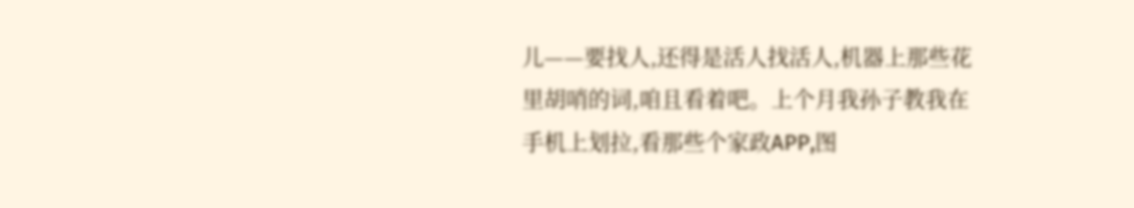儿——要找人,还得是活人找活人,机器上那些花里胡哨的词,咱且看着吧。上个月我孙子教我在手机上划拉,看那些个家政APP,图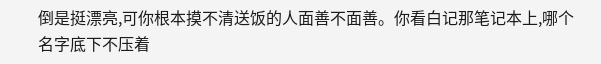倒是挺漂亮,可你根本摸不清送饭的人面善不面善。你看白记那笔记本上,哪个名字底下不压着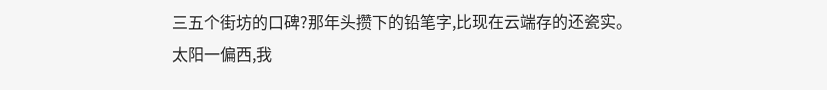三五个街坊的口碑?那年头攒下的铅笔字,比现在云端存的还瓷实。
太阳一偏西,我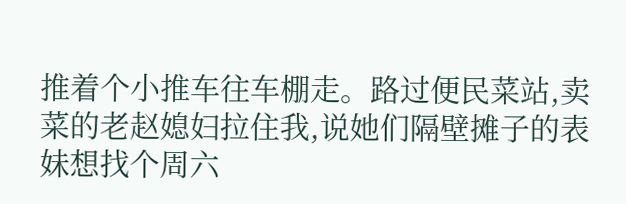推着个小推车往车棚走。路过便民菜站,卖菜的老赵媳妇拉住我,说她们隔壁摊子的表妹想找个周六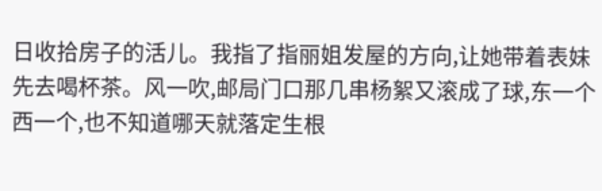日收拾房子的活儿。我指了指丽姐发屋的方向,让她带着表妹先去喝杯茶。风一吹,邮局门口那几串杨絮又滚成了球,东一个西一个,也不知道哪天就落定生根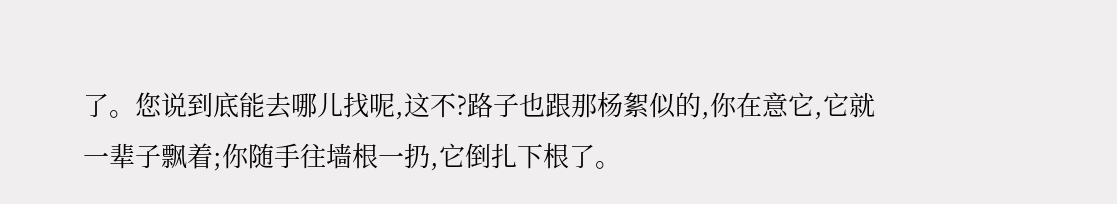了。您说到底能去哪儿找呢,这不?路子也跟那杨絮似的,你在意它,它就一辈子飘着;你随手往墙根一扔,它倒扎下根了。